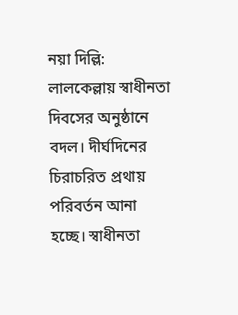নয়া দিল্লি: লালকেল্লায় স্বাধীনতা দিবসের অনুষ্ঠানে বদল। দীর্ঘদিনের চিরাচরিত প্রথায় পরিবর্তন আনা হচ্ছে। স্বাধীনতা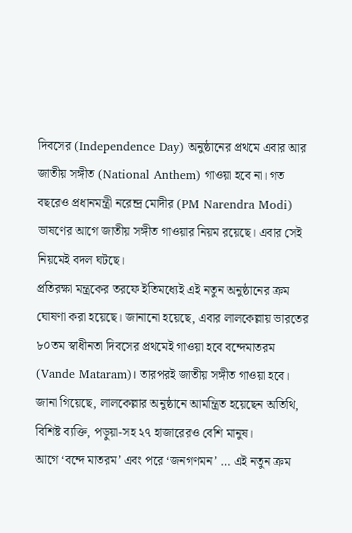দিবসের (Independence Day) অনুষ্ঠানের প্রথমে এবার আর জাতীয় সঙ্গীত (National Anthem) গাওয়া হবে না। গত বছরেও প্রধানমন্ত্রী নরেন্দ্র মোদীর (PM Narendra Modi) ভাষণের আগে জাতীয় সঙ্গীত গাওয়ার নিয়ম রয়েছে। এবার সেই নিয়মেই বদল ঘটছে।
প্রতিরক্ষা মন্ত্রকের তরফে ইতিমধ্যেই এই নতুন অনুষ্ঠানের ক্রম ঘোষণা করা হয়েছে। জানানো হয়েছে, এবার লালকেল্লায় ভারতের ৮০তম স্বাধীনতা দিবসের প্রথমেই গাওয়া হবে বন্দেমাতরম (Vande Mataram)। তারপরই জাতীয় সঙ্গীত গাওয়া হবে। জানা গিয়েছে, লালকেল্লার অনুষ্ঠানে আমন্ত্রিত হয়েছেন অতিথি, বিশিষ্ট ব্যক্তি, পড়ুয়া-সহ ২৭ হাজারেরও বেশি মানুষ।
আগে ‘বন্দে মাতরম’ এবং পরে ‘জনগণমন’ … এই নতুন ক্রম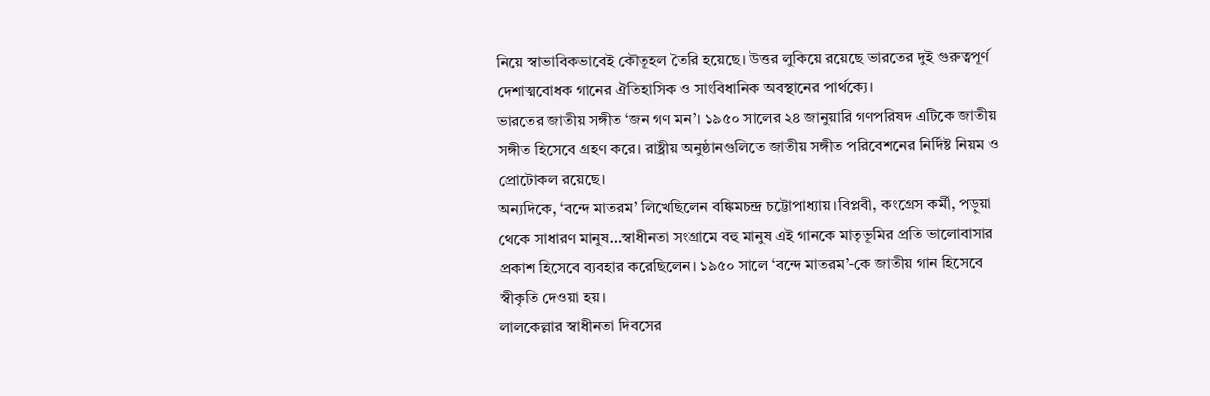নিয়ে স্বাভাবিকভাবেই কৌতূহল তৈরি হয়েছে। উত্তর লুকিয়ে রয়েছে ভারতের দুই গুরুত্বপূর্ণ দেশাত্মবোধক গানের ঐতিহাসিক ও সাংবিধানিক অবস্থানের পার্থক্যে।
ভারতের জাতীয় সঙ্গীত ‘জন গণ মন’। ১৯৫০ সালের ২৪ জানুয়ারি গণপরিষদ এটিকে জাতীয় সঙ্গীত হিসেবে গ্রহণ করে। রাষ্ট্রীয় অনুষ্ঠানগুলিতে জাতীয় সঙ্গীত পরিবেশনের নির্দিষ্ট নিয়ম ও প্রোটোকল রয়েছে।
অন্যদিকে, ‘বন্দে মাতরম’ লিখেছিলেন বঙ্কিমচন্দ্র চট্টোপাধ্যায়।বিপ্লবী, কংগ্রেস কর্মী, পড়ুয়া থেকে সাধারণ মানুষ…স্বাধীনতা সংগ্রামে বহু মানুষ এই গানকে মাতৃভূমির প্রতি ভালোবাসার প্রকাশ হিসেবে ব্যবহার করেছিলেন। ১৯৫০ সালে ‘বন্দে মাতরম’-কে জাতীয় গান হিসেবে স্বীকৃতি দেওয়া হয়।
লালকেল্লার স্বাধীনতা দিবসের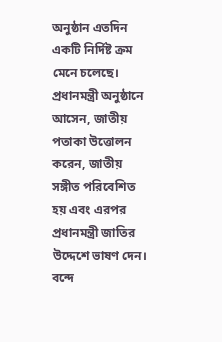অনুষ্ঠান এতদিন একটি নির্দিষ্ট ক্রম মেনে চলেছে। প্রধানমন্ত্রী অনুষ্ঠানে আসেন, জাতীয় পতাকা উত্তোলন করেন, জাতীয় সঙ্গীত পরিবেশিত হয় এবং এরপর প্রধানমন্ত্রী জাতির উদ্দেশে ভাষণ দেন। বন্দে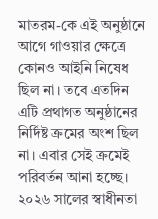মাতরম-কে এই অনুষ্ঠানে আগে গাওয়ার ক্ষেত্রে কোনও আইনি নিষেধ ছিল না। তবে এতদিন এটি প্রথাগত অনুষ্ঠানের নির্দিষ্ট ক্রমের অংশ ছিল না। এবার সেই ক্রমেই পরিবর্তন আনা হচ্ছে।
২০২৬ সালের স্বাধীনতা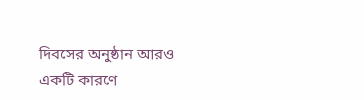দিবসের অনুষ্ঠান আরও একটি কারণে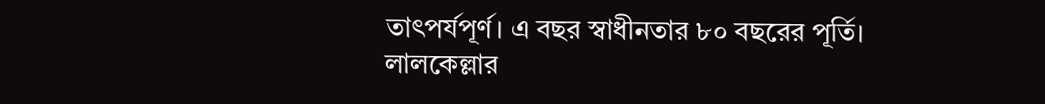তাৎপর্যপূর্ণ। এ বছর স্বাধীনতার ৮০ বছরের পূর্তি। লালকেল্লার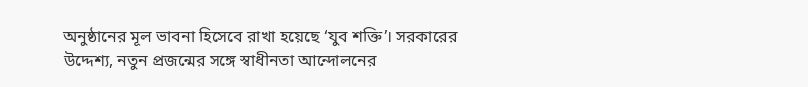অনুষ্ঠানের মূল ভাবনা হিসেবে রাখা হয়েছে ‘যুব শক্তি’। সরকারের উদ্দেশ্য, নতুন প্রজন্মের সঙ্গে স্বাধীনতা আন্দোলনের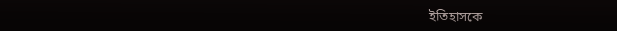ইতিহাসকে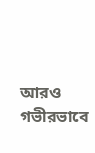আরও গভীরভাবে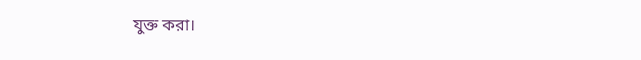যুক্ত করা।